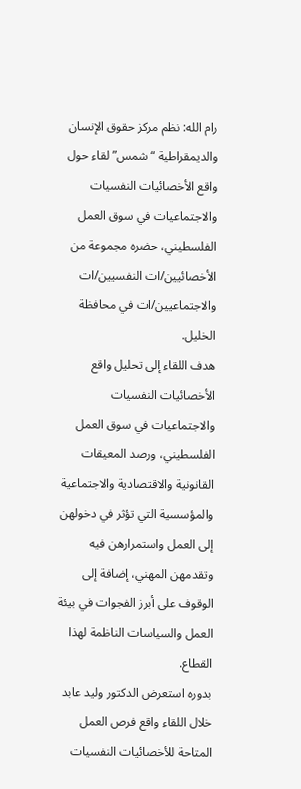رام الله: نظم مركز حقوق الإنسان والديمقراطية “شمس” لقاء حول واقع الأخصائيات النفسيات والاجتماعيات في سوق العمل الفلسطيني، حضره مجموعة من الأخصائيين/ات النفسيين/ات والاجتماعيين/ات في محافظة الخليل.
هدف اللقاء إلى تحليل واقع الأخصائيات النفسيات والاجتماعيات في سوق العمل الفلسطيني، ورصد المعيقات القانونية والاقتصادية والاجتماعية والمؤسسية التي تؤثر في دخولهن إلى العمل واستمرارهن فيه وتقدمهن المهني، إضافة إلى الوقوف على أبرز الفجوات في بيئة العمل والسياسات الناظمة لهذا القطاع.
بدوره استعرض الدكتور وليد عابد خلال اللقاء واقع فرص العمل المتاحة للأخصائيات النفسيات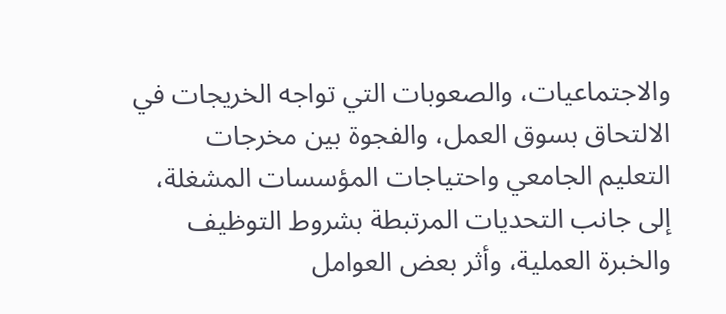والاجتماعيات، والصعوبات التي تواجه الخريجات في الالتحاق بسوق العمل، والفجوة بين مخرجات التعليم الجامعي واحتياجات المؤسسات المشغلة، إلى جانب التحديات المرتبطة بشروط التوظيف والخبرة العملية، وأثر بعض العوامل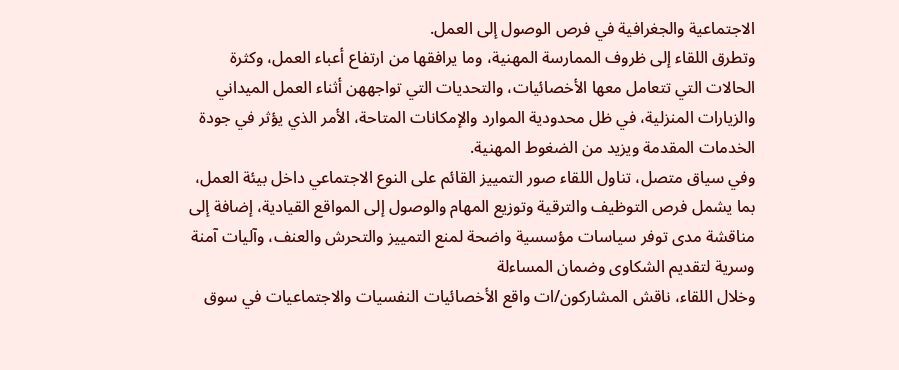الاجتماعية والجغرافية في فرص الوصول إلى العمل.
وتطرق اللقاء إلى ظروف الممارسة المهنية، وما يرافقها من ارتفاع أعباء العمل، وكثرة الحالات التي تتعامل معها الأخصائيات، والتحديات التي تواجههن أثناء العمل الميداني والزيارات المنزلية، في ظل محدودية الموارد والإمكانات المتاحة، الأمر الذي يؤثر في جودة الخدمات المقدمة ويزيد من الضغوط المهنية.
وفي سياق متصل، تناول اللقاء صور التمييز القائم على النوع الاجتماعي داخل بيئة العمل، بما يشمل فرص التوظيف والترقية وتوزيع المهام والوصول إلى المواقع القيادية، إضافة إلى مناقشة مدى توفر سياسات مؤسسية واضحة لمنع التمييز والتحرش والعنف، وآليات آمنة وسرية لتقديم الشكاوى وضمان المساءلة
وخلال اللقاء، ناقش المشاركون/ات واقع الأخصائيات النفسيات والاجتماعيات في سوق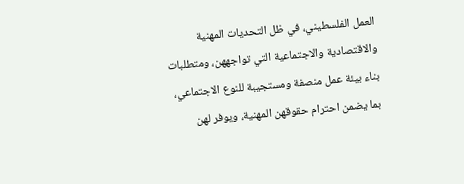العمل الفلسطيني، في ظل التحديات المهنية والاقتصادية والاجتماعية التي تواجههن، ومتطلبات بناء بيئة عمل منصفة ومستجيبة للنوع الاجتماعي، بما يضمن احترام حقوقهن المهنية، ويوفر لهن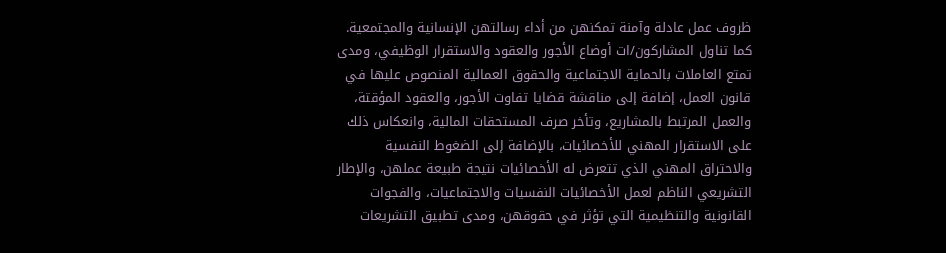ظروف عمل عادلة وآمنة تمكنهن من أداء رسالتهن الإنسانية والمجتمعية.
كما تناول المشاركون/ات أوضاع الأجور والعقود والاستقرار الوظيفي، ومدى تمتع العاملات بالحماية الاجتماعية والحقوق العمالية المنصوص عليها في قانون العمل، إضافة إلى مناقشة قضايا تفاوت الأجور، والعقود المؤقتة، والعمل المرتبط بالمشاريع، وتأخر صرف المستحقات المالية، وانعكاس ذلك على الاستقرار المهني للأخصائيات، بالإضافة إلى الضغوط النفسية والاحتراق المهني الذي تتعرض له الأخصائيات نتيجة طبيعة عملهن، والإطار التشريعي الناظم لعمل الأخصائيات النفسيات والاجتماعيات، والفجوات القانونية والتنظيمية التي تؤثر في حقوقهن، ومدى تطبيق التشريعات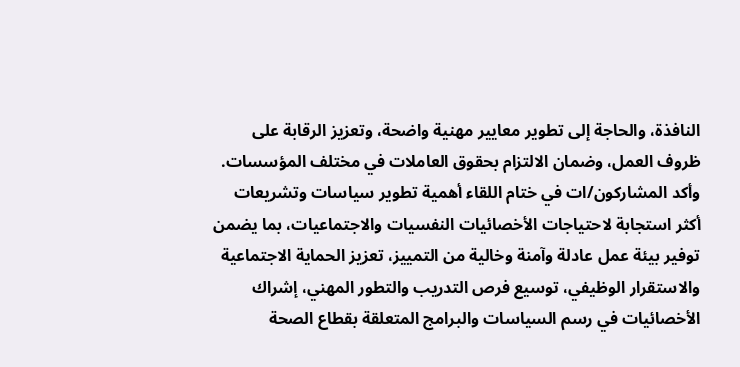النافذة، والحاجة إلى تطوير معايير مهنية واضحة، وتعزيز الرقابة على ظروف العمل، وضمان الالتزام بحقوق العاملات في مختلف المؤسسات.
وأكد المشاركون/ات في ختام اللقاء أهمية تطوير سياسات وتشريعات أكثر استجابة لاحتياجات الأخصائيات النفسيات والاجتماعيات، بما يضمن توفير بيئة عمل عادلة وآمنة وخالية من التمييز، تعزيز الحماية الاجتماعية والاستقرار الوظيفي، توسيع فرص التدريب والتطور المهني، إشراك الأخصائيات في رسم السياسات والبرامج المتعلقة بقطاع الصحة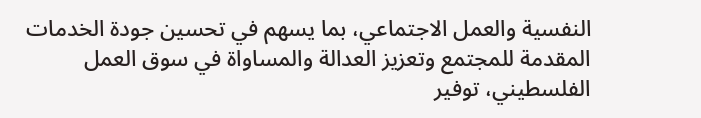النفسية والعمل الاجتماعي، بما يسهم في تحسين جودة الخدمات المقدمة للمجتمع وتعزيز العدالة والمساواة في سوق العمل الفلسطيني، توفير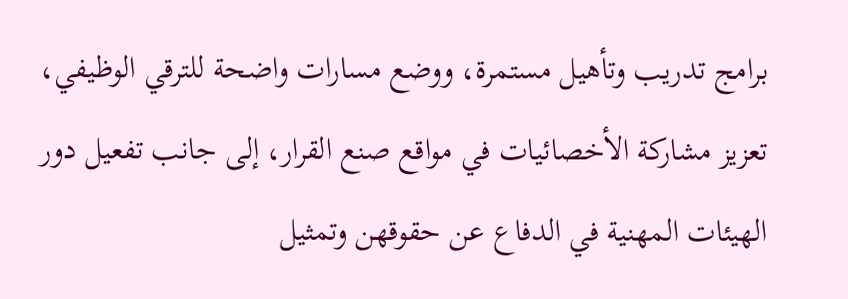برامج تدريب وتأهيل مستمرة، ووضع مسارات واضحة للترقي الوظيفي، تعزيز مشاركة الأخصائيات في مواقع صنع القرار، إلى جانب تفعيل دور الهيئات المهنية في الدفاع عن حقوقهن وتمثيل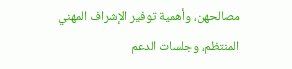مصالحهن، وأهمية توفير الإشراف المهني المنتظم، وجلسات الدعم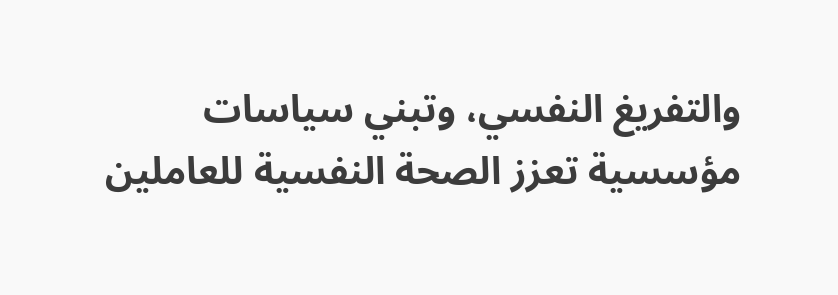والتفريغ النفسي، وتبني سياسات مؤسسية تعزز الصحة النفسية للعاملين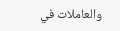والعاملات في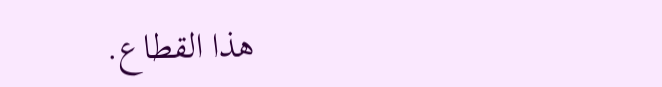هذا القطاع.